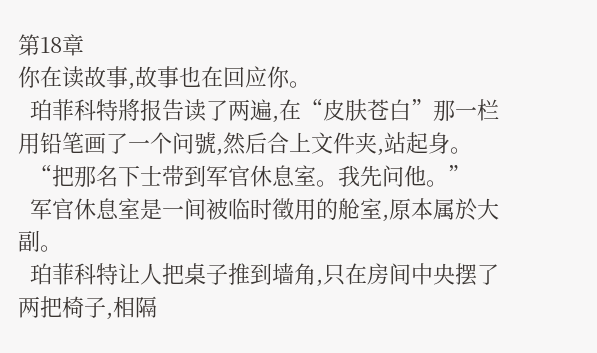第18章
你在读故事,故事也在回应你。
  珀菲科特將报告读了两遍,在“皮肤苍白”那一栏用铅笔画了一个问號,然后合上文件夹,站起身。
  “把那名下士带到军官休息室。我先问他。”
  军官休息室是一间被临时徵用的舱室,原本属於大副。
  珀菲科特让人把桌子推到墙角,只在房间中央摆了两把椅子,相隔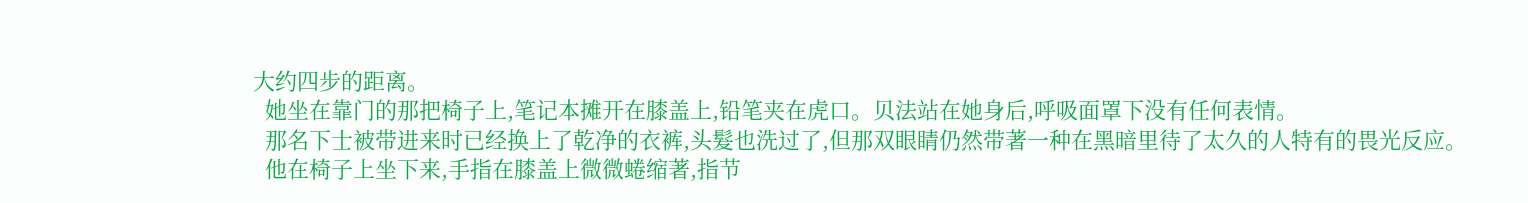大约四步的距离。
  她坐在靠门的那把椅子上,笔记本摊开在膝盖上,铅笔夹在虎口。贝法站在她身后,呼吸面罩下没有任何表情。
  那名下士被带进来时已经换上了乾净的衣裤,头髮也洗过了,但那双眼睛仍然带著一种在黑暗里待了太久的人特有的畏光反应。
  他在椅子上坐下来,手指在膝盖上微微蜷缩著,指节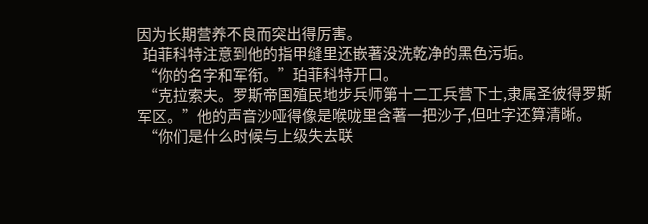因为长期营养不良而突出得厉害。
  珀菲科特注意到他的指甲缝里还嵌著没洗乾净的黑色污垢。
  “你的名字和军衔。”珀菲科特开口。
  “克拉索夫。罗斯帝国殖民地步兵师第十二工兵营下士,隶属圣彼得罗斯军区。”他的声音沙哑得像是喉咙里含著一把沙子,但吐字还算清晰。
  “你们是什么时候与上级失去联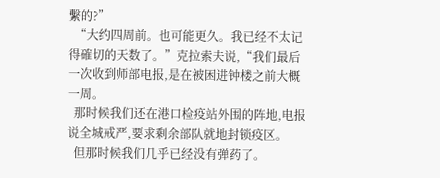繫的?”
  “大约四周前。也可能更久。我已经不太记得確切的天数了。”克拉索夫说,“我们最后一次收到师部电报,是在被困进钟楼之前大概一周。
  那时候我们还在港口检疫站外围的阵地,电报说全城戒严,要求剩余部队就地封锁疫区。
  但那时候我们几乎已经没有弹药了。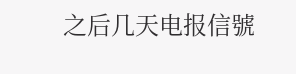之后几天电报信號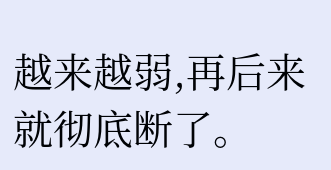越来越弱,再后来就彻底断了。